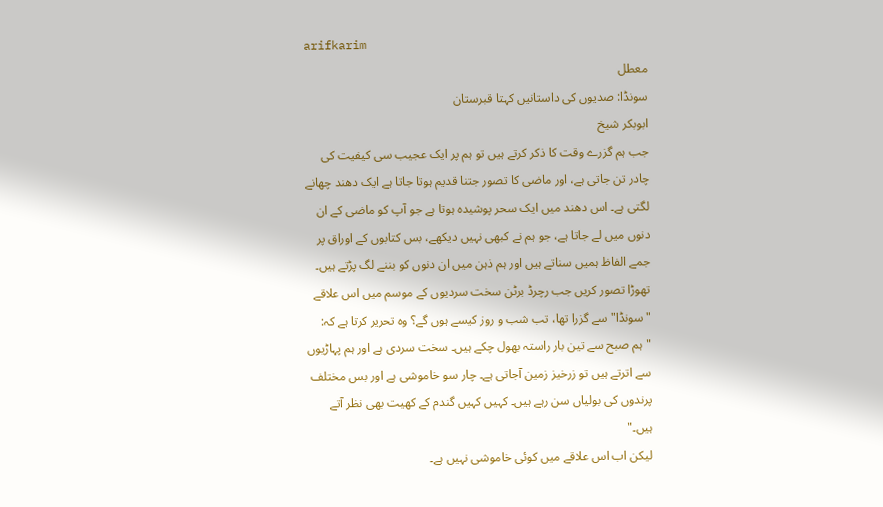arifkarim
معطل
سونڈا: صدیوں کی داستانیں کہتا قبرستان
ابوبکر شیخ
جب ہم گزرے وقت کا ذکر کرتے ہیں تو ہم پر ایک عجیب سی کیفیت کی چادر تن جاتی ہے، اور ماضی کا تصور جتنا قدیم ہوتا جاتا ہے ایک دھند چھانے لگتی ہے۔ اس دھند میں ایک سحر پوشیدہ ہوتا ہے جو آپ کو ماضی کے ان دنوں میں لے جاتا ہے، جو ہم نے کبھی نہیں دیکھے، بس کتابوں کے اوراق پر جمے الفاظ ہمیں سناتے ہیں اور ہم ذہن میں ان دنوں کو بننے لگ پڑتے ہیں۔
تھوڑا تصور کریں جب رچرڈ برٹن سخت سردیوں کے موسم میں اس علاقے "سونڈا" سے گزرا تھا، تب شب و روز کیسے ہوں گے؟ وہ تحریر کرتا ہے کہ: "ہم صبح سے تین بار راستہ بھول چکے ہیں۔ سخت سردی ہے اور ہم پہاڑیوں سے اترتے ہیں تو زرخیز زمین آجاتی ہے۔ چار سو خاموشی ہے اور بس مختلف پرندوں کی بولیاں سن رہے ہیں۔ کہیں کہیں گندم کے کھیت بھی نظر آتے ہیں۔"
لیکن اب اس علاقے میں کوئی خاموشی نہیں ہے۔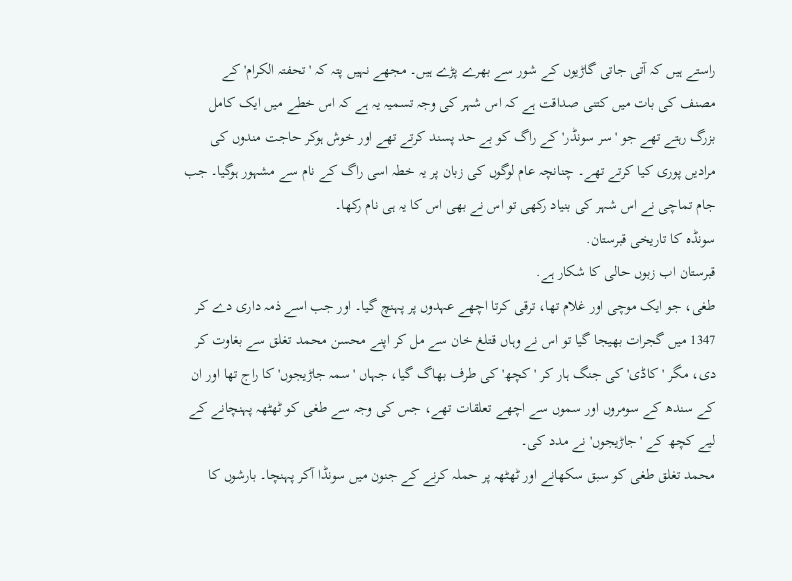راستے ہیں کہ آتی جاتی گاڑیوں کے شور سے بھرے پڑے ہیں۔ مجھے نہیں پتہ کہ 'تحفتہ الکرام' کے مصنف کی بات میں کتنی صداقت ہے کہ اس شہر کی وجہ تسمیہ یہ ہے کہ اس خطے میں ایک کامل بزرگ رہتے تھے جو 'سر سونڈر' کے راگ کو بے حد پسند کرتے تھے اور خوش ہوکر حاجت مندوں کی مرادیں پوری کیا کرتے تھے۔ چنانچہ عام لوگوں کی زبان پر یہ خطہ اسی راگ کے نام سے مشہور ہوگیا۔ جب جام تماچی نے اس شہر کی بنیاد رکھی تو اس نے بھی اس کا یہ ہی نام رکھا۔
سونڈہ کا تاریخی قبرستان.
قبرستان اب زبوں حالی کا شکار ہے.
طغی، جو ایک موچی اور غلام تھا، ترقی کرتا اچھے عہدوں پر پہنچ گیا۔ اور جب اسے ذمہ داری دے کر 1347 میں گجرات بھیجا گیا تو اس نے وہاں قتلغ خان سے مل کر اپنے محسن محمد تغلق سے بغاوت کر دی، مگر 'کاڈی' کی جنگ ہار کر 'کچھ' کی طرف بھاگ گیا، جہاں 'سمہ جاڑیجوں' کا راج تھا اور ان کے سندھ کے سومروں اور سموں سے اچھے تعلقات تھے، جس کی وجہ سے طغی کو ٹھٹھہ پہنچانے کے لیے کچھ کے 'جاڑیجوں' نے مدد کی۔
محمد تغلق طغی کو سبق سکھانے اور ٹھٹھہ پر حملہ کرنے کے جنون میں سونڈا آکر پہنچا۔ بارشوں کا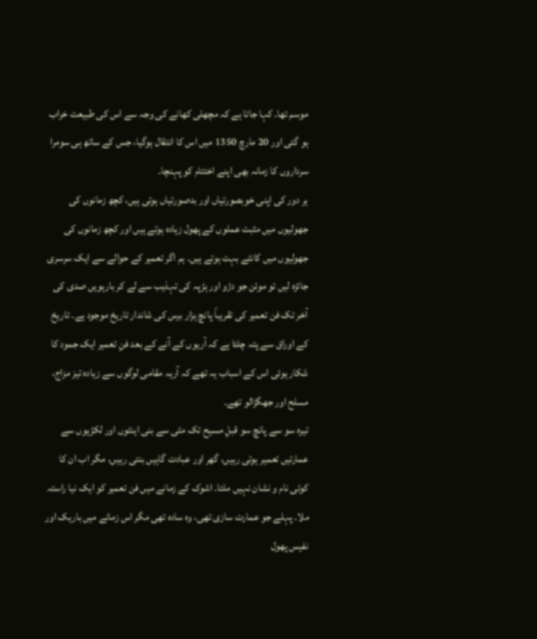موسم تھا۔ کہا جاتا ہے کہ مچھلی کھانے کی وجہ سے اس کی طبیعت خراب ہو گئی اور 20 مارچ 1350 میں اس کا انتقال ہوگیا، جس کے ساتھ ہی سومرا سرداروں کا زمانہ بھی اپنے اختتام کو پہنچا۔
ہر دور کی اپنی خوبصورتیاں اور بدصورتیاں ہوتی ہیں، کچھ زمانوں کی جھولیوں میں مثبت عملوں کے پھول زیادہ ہوتے ہیں اور کچھ زمانوں کی جھولیوں میں کانٹے بہت ہوتے ہیں۔ ہم اگر تعمیر کے حوالے سے ایک سرسری جائزہ لیں تو موئن جو دڑو اور ہڑپہ کی تہذیب سے لے کر بارہویں صدی کی آخر تک فن تعمیر کی تقریباً پانچ ہزار برس کی شاندار تاریخ موجود ہے۔ تاریخ کے اوراق سے پتہ چلتا ہے کہ آریوں کے آنے کے بعد فنِ تعمیر ایک جمود کا شکار ہوئی اس کے اسباب یہ تھے کہ آریہ مقامی لوگوں سے زیادہ تیز مزاج، مسلح اور جھگڑالو تھے۔
تیرہ سو سے پانچ سو قبلِ مسیح تک مٹی سے بنی اینٹوں اور لکڑیوں سے عمارتیں تعمیر ہوتی رہیں، گھر اور عبادت گاہیں بنتی رہیں، مگر اب ان کا کوئی نام و نشان نہیں ملتا۔ اشوک کے زمانے میں فن تعمیر کو ایک نیا راستہ ملا۔ پہلے جو عمارت سازی تھی، وہ سادہ تھی مگر اس زمانے میں باریک اور نفیس پھول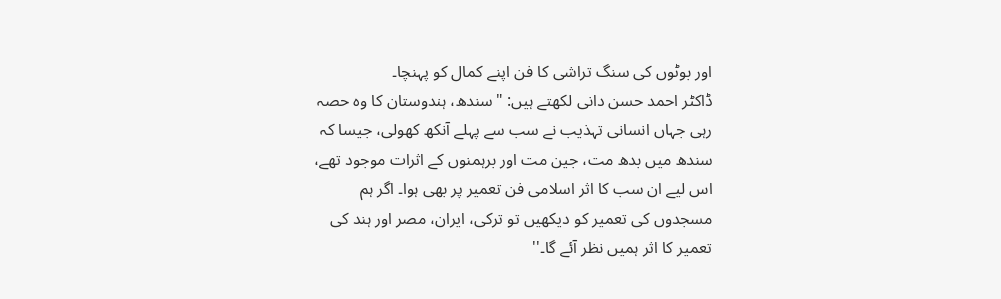اور بوٹوں کی سنگ تراشی کا فن اپنے کمال کو پہنچا۔
ڈاکٹر احمد حسن دانی لکھتے ہیں: "سندھ، ہندوستان کا وہ حصہ رہی جہاں انسانی تہذیب نے سب سے پہلے آنکھ کھولی، جیسا کہ سندھ میں بدھ مت، جین مت اور برہمنوں کے اثرات موجود تھے، اس لیے ان سب کا اثر اسلامی فن تعمیر پر بھی ہوا۔ اگر ہم مسجدوں کی تعمیر کو دیکھیں تو ترکی، ایران، مصر اور ہند کی تعمیر کا اثر ہمیں نظر آئے گا۔''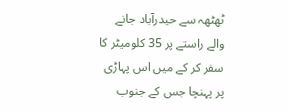ٹھٹھہ سے حیدرآباد جانے والے راستے پر 35 کلومیٹر کا سفر کر کے میں اس پہاڑی پر پہنچا جس کے جنوب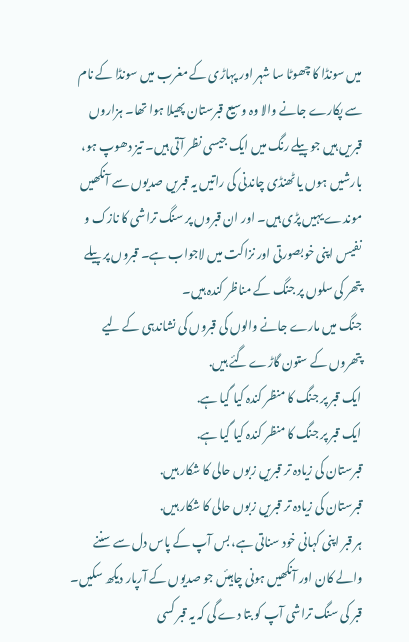میں سونڈا کا چھوٹا سا شہر اور پہاڑی کے مغرب میں سونڈا کے نام سے پکارے جانے والا وہ وسیع قبرستان پھیلا ہوا تھا۔ ہزاروں قبریں ہیں جو پیلے رنگ میں ایک جیسی نظر آتی ہیں۔ تیز دھوپ ہو، بارشیں ہوں یا ٹھنڈی چاندنی کی راتیں یہ قبریں صدیوں سے آنکھیں موندے یہیں پڑی ہیں۔ اور ان قبروں پر سنگ تراشی کا نازک و نفیس اپنی خوبصورتی اور نزاکت میں لاجواب ہے۔ قبروں پر پیلے پتھر کی سلوں پر جنگ کے مناظر کندہ ہیں۔
جنگ میں مارے جانے والوں کی قبروں کی نشاندہی کے لیے پتھروں کے ستون گاڑے گئے ہیں.
ایک قبر پر جنگ کا منظر کندہ کیا گیا ہے.
ایک قبر پر جنگ کا منظر کندہ کیا گیا ہے.
قبرستان کی زیادہ تر قبریں زبوں حالی کا شکار ہیں.
قبرستان کی زیادہ تر قبریں زبوں حالی کا شکار ہیں.
ہر قبر اپنی کہانی خود سناتی ہے، بس آپ کے پاس دل سے سننے والے کان اور آنکھیں ہونی چاہیئں جو صدیوں کے آرپار دیکھ سکیں۔ قبر کی سنگ تراشی آپ کو بتا دے گی کہ یہ قبر کسی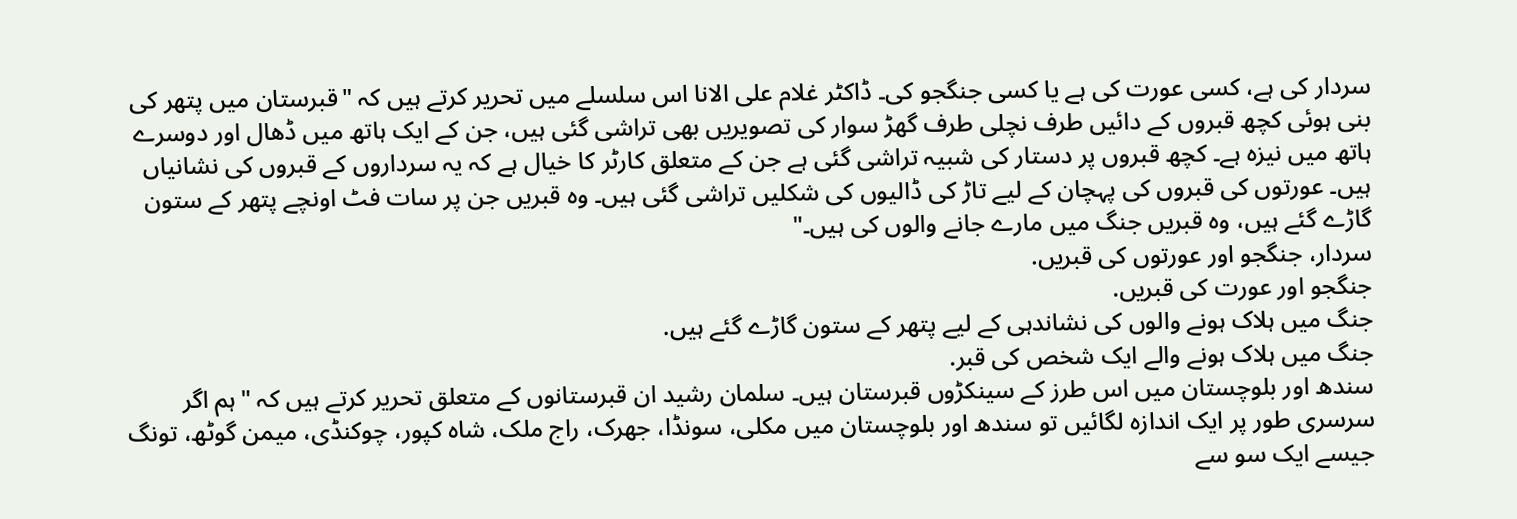سردار کی ہے، کسی عورت کی ہے یا کسی جنگجو کی۔ ڈاکٹر غلام علی الانا اس سلسلے میں تحریر کرتے ہیں کہ "قبرستان میں پتھر کی بنی ہوئی کچھ قبروں کے دائیں طرف نچلی طرف گھڑ سوار کی تصویریں بھی تراشی گئی ہیں، جن کے ایک ہاتھ میں ڈھال اور دوسرے ہاتھ میں نیزہ ہے۔ کچھ قبروں پر دستار کی شبیہ تراشی گئی ہے جن کے متعلق کارٹر کا خیال ہے کہ یہ سرداروں کے قبروں کی نشانیاں ہیں۔ عورتوں کی قبروں کی پہچان کے لیے تاڑ کی ڈالیوں کی شکلیں تراشی گئی ہیں۔ وہ قبریں جن پر سات فٹ اونچے پتھر کے ستون گاڑے گئے ہیں، وہ قبریں جنگ میں مارے جانے والوں کی ہیں۔"
سردار، جنگجو اور عورتوں کی قبریں.
جنگجو اور عورت کی قبریں.
جنگ میں ہلاک ہونے والوں کی نشاندہی کے لیے پتھر کے ستون گاڑے گئے ہیں.
جنگ میں ہلاک ہونے والے ایک شخص کی قبر.
سندھ اور بلوچستان میں اس طرز کے سینکڑوں قبرستان ہیں۔ سلمان رشید ان قبرستانوں کے متعلق تحریر کرتے ہیں کہ "ہم اگر سرسری طور پر ایک اندازہ لگائیں تو سندھ اور بلوچستان میں مکلی، سونڈا، جھرک، راج ملک، شاہ کپور، چوکنڈی، میمن گوٹھ، تونگ جیسے ایک سو سے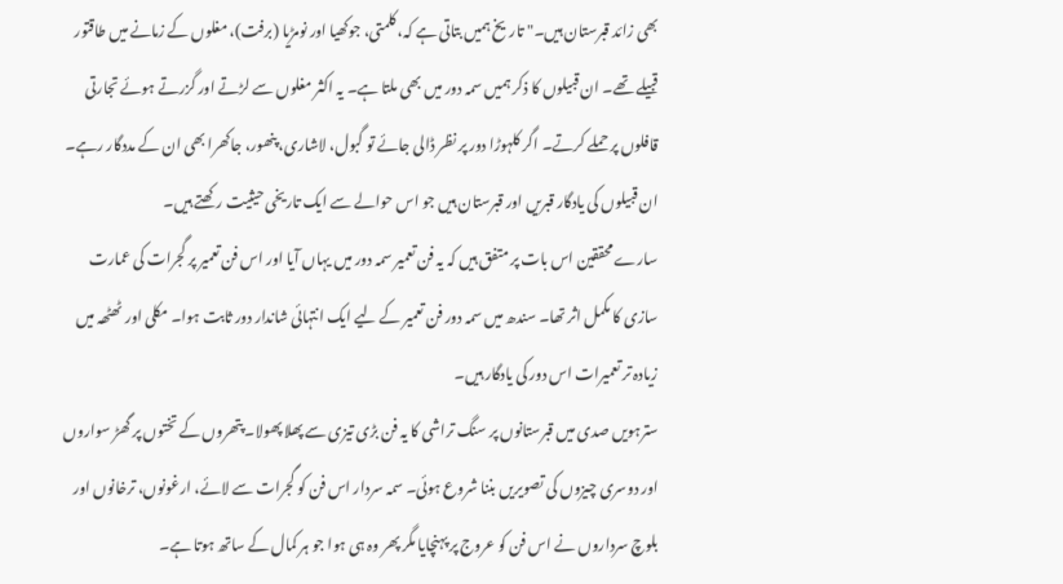بھی زائد قبرستان ہیں۔" تاریخ ہمیں بتاتی ہے کہ، کلمتی، جوکھیا اور نومڑیا (برفت)، مغلوں کے زمانے میں طاقتور قبیلے تھے۔ ان قبیلوں کا ذکر ہمیں سمہ دور میں بھی ملتا ہے۔ یہ اکثر مغلوں سے لڑتے اور گزرتے ہوئے تجارتی قافلوں پر حملے کرتے۔ اگر کلہوڑا دور پر نظر ڈالی جائے تو گبول، لاشاری، پنھور، جاکھرا بھی ان کے مددگار رہے۔ ان قبیلوں کی یادگار قبریں اور قبرستان ہیں جو اس حوالے سے ایک تاریخی حیثیت رکھتے ہیں۔
سارے محققین اس بات پر متفق ہیں کہ یہ فن تعمیر سمہ دور میں یہاں آیا اور اس فن تعمیر پر گجرات کی عمارت سازی کا مکمل اثر تھا۔ سندھ میں سمہ دور فن تعمیر کے لیے ایک انتہائی شاندار دور ثابت ہوا۔ مکلی اور ٹھٹھہ میں زیادہ تر تعمیرات اس دور کی یادگار ہیں۔
سترہویں صدی میں قبرستانوں پر سنگ تراشی کا یہ فن بڑی تیزی سے پھلا پھولا۔ پتھروں کے تختوں پر گھڑ سواروں اور دوسری چیزوں کی تصویریں بننا شروع ہوئی۔ سمہ سردار اس فن کو گجرات سے لائے، ارغونوں، ترخانوں اور بلوچ سرداروں نے اس فن کو عروج پر پہنچایا مگر پھر وہ ہی ہوا جو ہر کمال کے ساتھ ہوتا ہے۔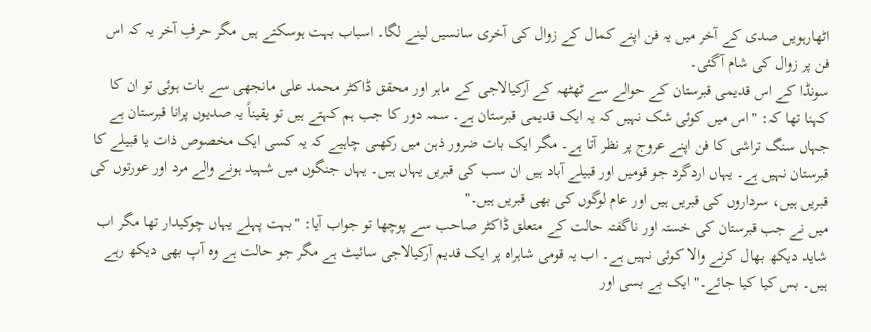اٹھارہویں صدی کے آخر میں یہ فن اپنے کمال کے زوال کی آخری سانسیں لینے لگا۔ اسباب بہت ہوسکتے ہیں مگر حرفِ آخر یہ کہ اس فن پر زوال کی شام آگئی۔
سونڈا کے اس قدیمی قبرستان کے حوالے سے ٹھٹھہ کے آرکیالاجی کے ماہر اور محقق ڈاکٹر محمد علی مانجھی سے بات ہوئی تو ان کا کہنا تھا کہ: "اس میں کوئی شک نہیں کہ یہ ایک قدیمی قبرستان ہے۔ سمہ دور کا جب ہم کہتے ہیں تو یقیناً یہ صدیوں پرانا قبرستان ہے جہاں سنگ تراشی کا فن اپنے عروج پر نظر آتا ہے۔ مگر ایک بات ضرور ذہن میں رکھںی چاہیے کہ یہ کسی ایک مخصوص ذات یا قبیلے کا قبرستان نہیں ہے۔ یہاں اردگرد جو قومیں اور قبیلے آباد ہیں ان سب کی قبریں یہاں ہیں۔ یہاں جنگوں میں شہید ہونے والے مرد اور عورتوں کی قبریں ہیں، سرداروں کی قبریں ہیں اور عام لوگوں کی بھی قبریں ہیں۔"
میں نے جب قبرستان کی خستہ اور ناگفتہ حالت کے متعلق ڈاکٹر صاحب سے پوچھا تو جواب آیا: "بہت پہلے یہاں چوکیدار تھا مگر اب شاید دیکھ بھال کرنے والا کوئی نہیں ہے۔ اب یہ قومی شاہراہ پر ایک قدیم آرکیالاجی سائیٹ ہے مگر جو حالت ہے وہ آپ بھی دیکھ رہے ہیں۔ بس کیا کیا جائے۔" ایک بے بسی اور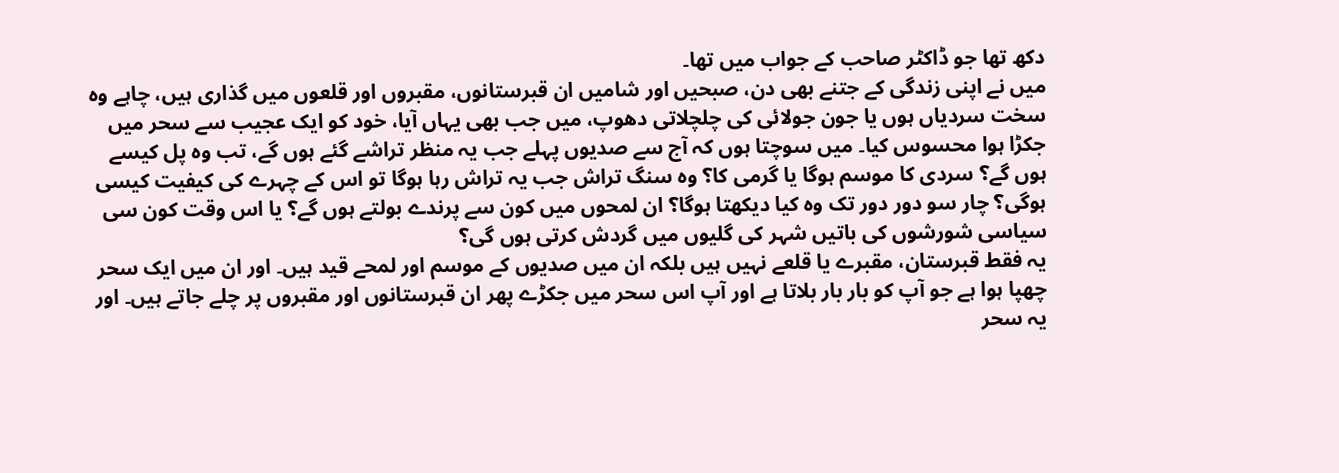دکھ تھا جو ڈاکٹر صاحب کے جواب میں تھا۔
میں نے اپنی زندگی کے جتنے بھی دن، صبحیں اور شامیں ان قبرستانوں، مقبروں اور قلعوں میں گذاری ہیں، چاہے وہ سخت سردیاں ہوں یا جون جولائی کی چلچلاتی دھوپ، میں جب بھی یہاں آیا، خود کو ایک عجیب سے سحر میں جکڑا ہوا محسوس کیا۔ میں سوچتا ہوں کہ آج سے صدیوں پہلے جب یہ منظر تراشے گئے ہوں گے، تب وہ پل کیسے ہوں گے؟ سردی کا موسم ہوگا یا گرمی کا؟ وہ سنگ تراش جب یہ تراش رہا ہوگا تو اس کے چہرے کی کیفیت کیسی ہوگی؟ چار سو دور دور تک وہ کیا دیکھتا ہوگا؟ ان لمحوں میں کون سے پرندے بولتے ہوں گے؟ یا اس وقت کون سی سیاسی شورشوں کی باتیں شہر کی گلیوں میں گردش کرتی ہوں گی؟
یہ فقط قبرستان، مقبرے یا قلعے نہیں ہیں بلکہ ان میں صدیوں کے موسم اور لمحے قید ہیں۔ اور ان میں ایک سحر چھپا ہوا ہے جو آپ کو بار بار بلاتا ہے اور آپ اس سحر میں جکڑے پھر ان قبرستانوں اور مقبروں پر چلے جاتے ہیں۔ اور یہ سحر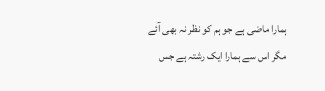ہمارا ماضی ہے جو ہم کو نظر نہ بھی آئے مگر اس سے ہمارا ایک رشتہ ہے جس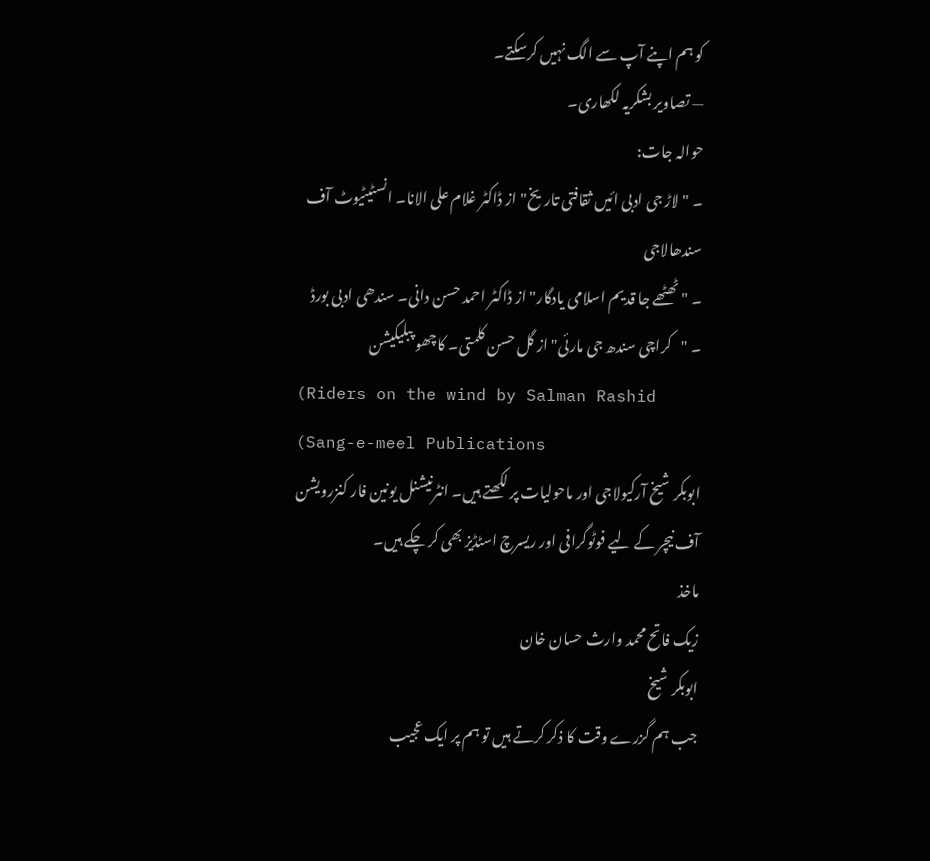کو ہم اپنے آپ سے الگ نہیں کرسکتے۔
— تصاویر بشکریہ لکھاری۔
حوالہ جات:
۔ "لاڑ جی ادبی ائیں ثقافتی تاریخ" از ڈاکٹر غلام علی الانا۔ انسٹیٹیوٹ آف سندھالاجی
۔ "ٹھٹھے جا قدیم اسلامی یادگار" از ڈاکٹر احمد حسن دانی۔ سندھی ادبی بورڈ
۔ "کراچی سندھ جی مارئی" از گل حسن کلمتی۔ کاچھو پبلیکیشن
(Riders on the wind by Salman Rashid (Sang-e-meel Publications
ابوبکر شیخ آرکیولاجی اور ماحولیات پر لکھتے ہیں۔ انٹرنیشنل یونین فار کنزرویشن آف نیچر کے لیے فوٹوگرافی اور ریسرچ اسٹڈیز بھی کر چکے ہیں۔
ماخذ
زیک فاتح محمد وارث حسان خان
ابوبکر شیخ
جب ہم گزرے وقت کا ذکر کرتے ہیں تو ہم پر ایک عجیب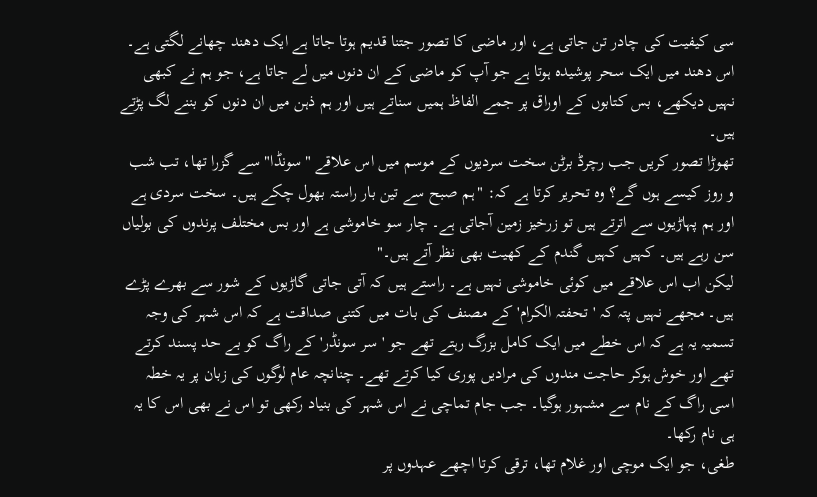سی کیفیت کی چادر تن جاتی ہے، اور ماضی کا تصور جتنا قدیم ہوتا جاتا ہے ایک دھند چھانے لگتی ہے۔ اس دھند میں ایک سحر پوشیدہ ہوتا ہے جو آپ کو ماضی کے ان دنوں میں لے جاتا ہے، جو ہم نے کبھی نہیں دیکھے، بس کتابوں کے اوراق پر جمے الفاظ ہمیں سناتے ہیں اور ہم ذہن میں ان دنوں کو بننے لگ پڑتے ہیں۔
تھوڑا تصور کریں جب رچرڈ برٹن سخت سردیوں کے موسم میں اس علاقے "سونڈا" سے گزرا تھا، تب شب و روز کیسے ہوں گے؟ وہ تحریر کرتا ہے کہ: "ہم صبح سے تین بار راستہ بھول چکے ہیں۔ سخت سردی ہے اور ہم پہاڑیوں سے اترتے ہیں تو زرخیز زمین آجاتی ہے۔ چار سو خاموشی ہے اور بس مختلف پرندوں کی بولیاں سن رہے ہیں۔ کہیں کہیں گندم کے کھیت بھی نظر آتے ہیں۔"
لیکن اب اس علاقے میں کوئی خاموشی نہیں ہے۔ راستے ہیں کہ آتی جاتی گاڑیوں کے شور سے بھرے پڑے ہیں۔ مجھے نہیں پتہ کہ 'تحفتہ الکرام' کے مصنف کی بات میں کتنی صداقت ہے کہ اس شہر کی وجہ تسمیہ یہ ہے کہ اس خطے میں ایک کامل بزرگ رہتے تھے جو 'سر سونڈر' کے راگ کو بے حد پسند کرتے تھے اور خوش ہوکر حاجت مندوں کی مرادیں پوری کیا کرتے تھے۔ چنانچہ عام لوگوں کی زبان پر یہ خطہ اسی راگ کے نام سے مشہور ہوگیا۔ جب جام تماچی نے اس شہر کی بنیاد رکھی تو اس نے بھی اس کا یہ ہی نام رکھا۔
طغی، جو ایک موچی اور غلام تھا، ترقی کرتا اچھے عہدوں پر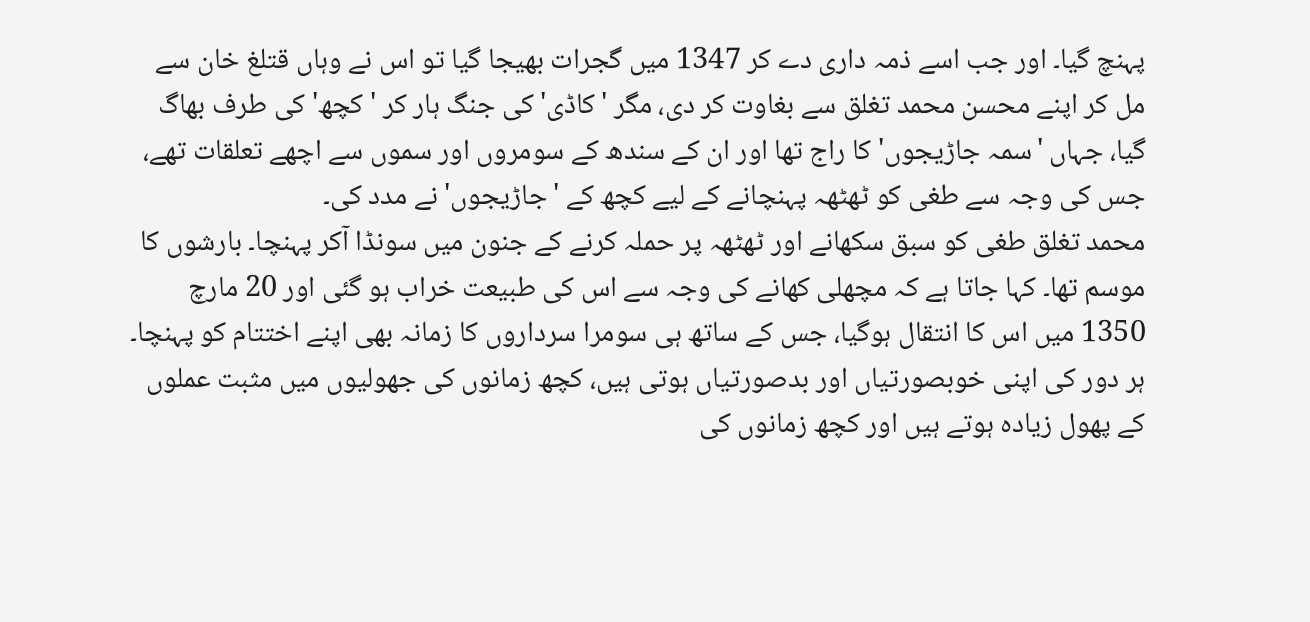پہنچ گیا۔ اور جب اسے ذمہ داری دے کر 1347 میں گجرات بھیجا گیا تو اس نے وہاں قتلغ خان سے مل کر اپنے محسن محمد تغلق سے بغاوت کر دی، مگر 'کاڈی' کی جنگ ہار کر 'کچھ' کی طرف بھاگ گیا، جہاں 'سمہ جاڑیجوں' کا راج تھا اور ان کے سندھ کے سومروں اور سموں سے اچھے تعلقات تھے، جس کی وجہ سے طغی کو ٹھٹھہ پہنچانے کے لیے کچھ کے 'جاڑیجوں' نے مدد کی۔
محمد تغلق طغی کو سبق سکھانے اور ٹھٹھہ پر حملہ کرنے کے جنون میں سونڈا آکر پہنچا۔ بارشوں کا موسم تھا۔ کہا جاتا ہے کہ مچھلی کھانے کی وجہ سے اس کی طبیعت خراب ہو گئی اور 20 مارچ 1350 میں اس کا انتقال ہوگیا، جس کے ساتھ ہی سومرا سرداروں کا زمانہ بھی اپنے اختتام کو پہنچا۔
ہر دور کی اپنی خوبصورتیاں اور بدصورتیاں ہوتی ہیں، کچھ زمانوں کی جھولیوں میں مثبت عملوں کے پھول زیادہ ہوتے ہیں اور کچھ زمانوں کی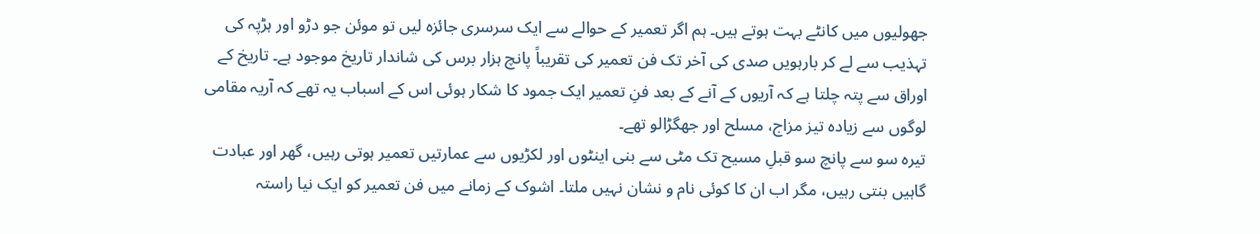جھولیوں میں کانٹے بہت ہوتے ہیں۔ ہم اگر تعمیر کے حوالے سے ایک سرسری جائزہ لیں تو موئن جو دڑو اور ہڑپہ کی تہذیب سے لے کر بارہویں صدی کی آخر تک فن تعمیر کی تقریباً پانچ ہزار برس کی شاندار تاریخ موجود ہے۔ تاریخ کے اوراق سے پتہ چلتا ہے کہ آریوں کے آنے کے بعد فنِ تعمیر ایک جمود کا شکار ہوئی اس کے اسباب یہ تھے کہ آریہ مقامی لوگوں سے زیادہ تیز مزاج، مسلح اور جھگڑالو تھے۔
تیرہ سو سے پانچ سو قبلِ مسیح تک مٹی سے بنی اینٹوں اور لکڑیوں سے عمارتیں تعمیر ہوتی رہیں، گھر اور عبادت گاہیں بنتی رہیں، مگر اب ان کا کوئی نام و نشان نہیں ملتا۔ اشوک کے زمانے میں فن تعمیر کو ایک نیا راستہ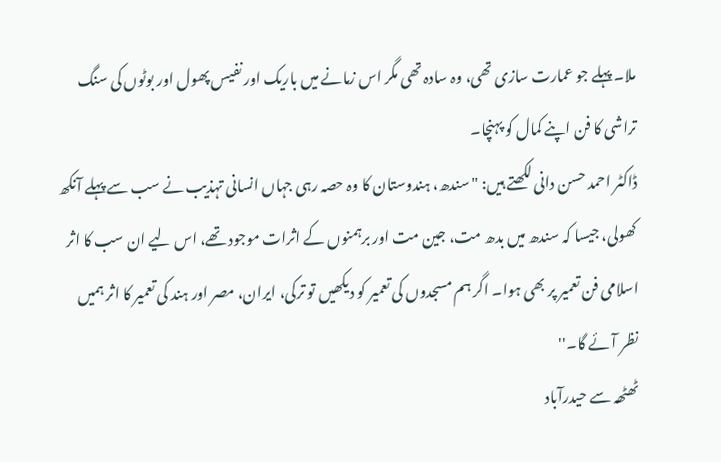ملا۔ پہلے جو عمارت سازی تھی، وہ سادہ تھی مگر اس زمانے میں باریک اور نفیس پھول اور بوٹوں کی سنگ تراشی کا فن اپنے کمال کو پہنچا۔
ڈاکٹر احمد حسن دانی لکھتے ہیں: "سندھ، ہندوستان کا وہ حصہ رہی جہاں انسانی تہذیب نے سب سے پہلے آنکھ کھولی، جیسا کہ سندھ میں بدھ مت، جین مت اور برہمنوں کے اثرات موجود تھے، اس لیے ان سب کا اثر اسلامی فن تعمیر پر بھی ہوا۔ اگر ہم مسجدوں کی تعمیر کو دیکھیں تو ترکی، ایران، مصر اور ہند کی تعمیر کا اثر ہمیں نظر آئے گا۔''
ٹھٹھہ سے حیدرآباد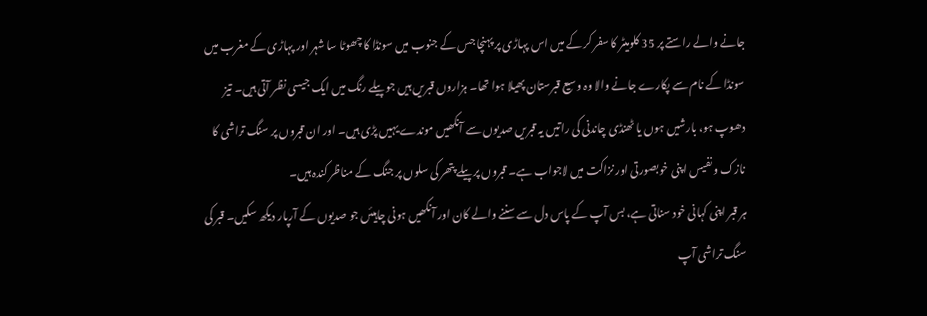جانے والے راستے پر 35 کلومیٹر کا سفر کر کے میں اس پہاڑی پر پہنچا جس کے جنوب میں سونڈا کا چھوٹا سا شہر اور پہاڑی کے مغرب میں سونڈا کے نام سے پکارے جانے والا وہ وسیع قبرستان پھیلا ہوا تھا۔ ہزاروں قبریں ہیں جو پیلے رنگ میں ایک جیسی نظر آتی ہیں۔ تیز دھوپ ہو، بارشیں ہوں یا ٹھنڈی چاندنی کی راتیں یہ قبریں صدیوں سے آنکھیں موندے یہیں پڑی ہیں۔ اور ان قبروں پر سنگ تراشی کا نازک و نفیس اپنی خوبصورتی اور نزاکت میں لاجواب ہے۔ قبروں پر پیلے پتھر کی سلوں پر جنگ کے مناظر کندہ ہیں۔
ہر قبر اپنی کہانی خود سناتی ہے، بس آپ کے پاس دل سے سننے والے کان اور آنکھیں ہونی چاہیئں جو صدیوں کے آرپار دیکھ سکیں۔ قبر کی سنگ تراشی آپ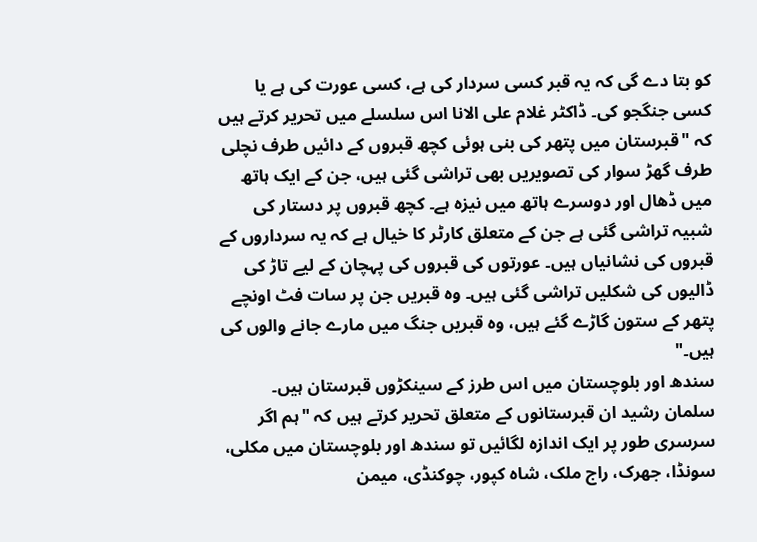کو بتا دے گی کہ یہ قبر کسی سردار کی ہے، کسی عورت کی ہے یا کسی جنگجو کی۔ ڈاکٹر غلام علی الانا اس سلسلے میں تحریر کرتے ہیں کہ "قبرستان میں پتھر کی بنی ہوئی کچھ قبروں کے دائیں طرف نچلی طرف گھڑ سوار کی تصویریں بھی تراشی گئی ہیں، جن کے ایک ہاتھ میں ڈھال اور دوسرے ہاتھ میں نیزہ ہے۔ کچھ قبروں پر دستار کی شبیہ تراشی گئی ہے جن کے متعلق کارٹر کا خیال ہے کہ یہ سرداروں کے قبروں کی نشانیاں ہیں۔ عورتوں کی قبروں کی پہچان کے لیے تاڑ کی ڈالیوں کی شکلیں تراشی گئی ہیں۔ وہ قبریں جن پر سات فٹ اونچے پتھر کے ستون گاڑے گئے ہیں، وہ قبریں جنگ میں مارے جانے والوں کی ہیں۔"
سندھ اور بلوچستان میں اس طرز کے سینکڑوں قبرستان ہیں۔ سلمان رشید ان قبرستانوں کے متعلق تحریر کرتے ہیں کہ "ہم اگر سرسری طور پر ایک اندازہ لگائیں تو سندھ اور بلوچستان میں مکلی، سونڈا، جھرک، راج ملک، شاہ کپور، چوکنڈی، میمن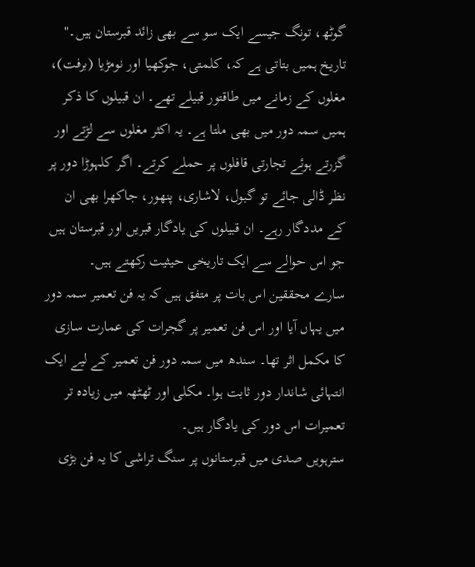گوٹھ، تونگ جیسے ایک سو سے بھی زائد قبرستان ہیں۔" تاریخ ہمیں بتاتی ہے کہ، کلمتی، جوکھیا اور نومڑیا (برفت)، مغلوں کے زمانے میں طاقتور قبیلے تھے۔ ان قبیلوں کا ذکر ہمیں سمہ دور میں بھی ملتا ہے۔ یہ اکثر مغلوں سے لڑتے اور گزرتے ہوئے تجارتی قافلوں پر حملے کرتے۔ اگر کلہوڑا دور پر نظر ڈالی جائے تو گبول، لاشاری، پنھور، جاکھرا بھی ان کے مددگار رہے۔ ان قبیلوں کی یادگار قبریں اور قبرستان ہیں جو اس حوالے سے ایک تاریخی حیثیت رکھتے ہیں۔
سارے محققین اس بات پر متفق ہیں کہ یہ فن تعمیر سمہ دور میں یہاں آیا اور اس فن تعمیر پر گجرات کی عمارت سازی کا مکمل اثر تھا۔ سندھ میں سمہ دور فن تعمیر کے لیے ایک انتہائی شاندار دور ثابت ہوا۔ مکلی اور ٹھٹھہ میں زیادہ تر تعمیرات اس دور کی یادگار ہیں۔
سترہویں صدی میں قبرستانوں پر سنگ تراشی کا یہ فن بڑی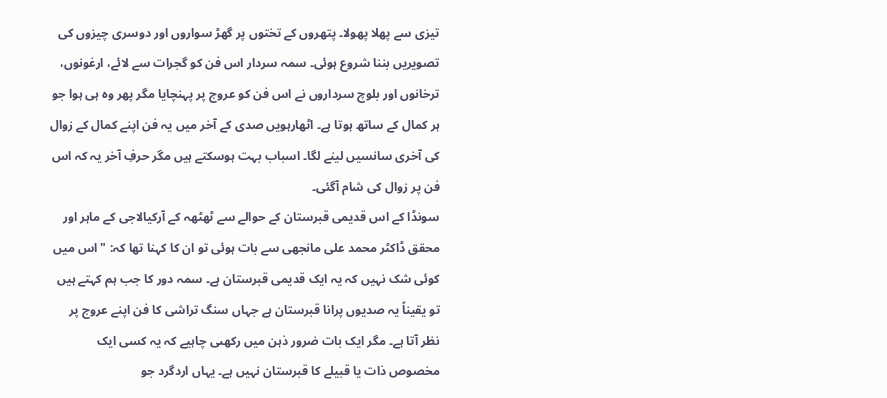تیزی سے پھلا پھولا۔ پتھروں کے تختوں پر گھڑ سواروں اور دوسری چیزوں کی تصویریں بننا شروع ہوئی۔ سمہ سردار اس فن کو گجرات سے لائے، ارغونوں، ترخانوں اور بلوچ سرداروں نے اس فن کو عروج پر پہنچایا مگر پھر وہ ہی ہوا جو ہر کمال کے ساتھ ہوتا ہے۔ اٹھارہویں صدی کے آخر میں یہ فن اپنے کمال کے زوال کی آخری سانسیں لینے لگا۔ اسباب بہت ہوسکتے ہیں مگر حرفِ آخر یہ کہ اس فن پر زوال کی شام آگئی۔
سونڈا کے اس قدیمی قبرستان کے حوالے سے ٹھٹھہ کے آرکیالاجی کے ماہر اور محقق ڈاکٹر محمد علی مانجھی سے بات ہوئی تو ان کا کہنا تھا کہ: "اس میں کوئی شک نہیں کہ یہ ایک قدیمی قبرستان ہے۔ سمہ دور کا جب ہم کہتے ہیں تو یقیناً یہ صدیوں پرانا قبرستان ہے جہاں سنگ تراشی کا فن اپنے عروج پر نظر آتا ہے۔ مگر ایک بات ضرور ذہن میں رکھںی چاہیے کہ یہ کسی ایک مخصوص ذات یا قبیلے کا قبرستان نہیں ہے۔ یہاں اردگرد جو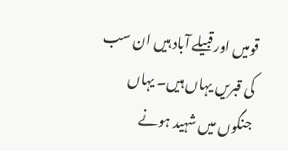قومیں اور قبیلے آباد ہیں ان سب کی قبریں یہاں ہیں۔ یہاں جنگوں میں شہید ہونے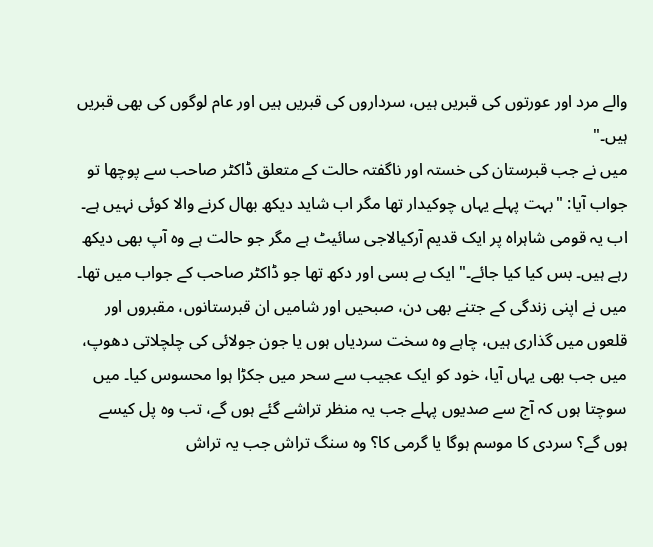والے مرد اور عورتوں کی قبریں ہیں، سرداروں کی قبریں ہیں اور عام لوگوں کی بھی قبریں ہیں۔"
میں نے جب قبرستان کی خستہ اور ناگفتہ حالت کے متعلق ڈاکٹر صاحب سے پوچھا تو جواب آیا: "بہت پہلے یہاں چوکیدار تھا مگر اب شاید دیکھ بھال کرنے والا کوئی نہیں ہے۔ اب یہ قومی شاہراہ پر ایک قدیم آرکیالاجی سائیٹ ہے مگر جو حالت ہے وہ آپ بھی دیکھ رہے ہیں۔ بس کیا کیا جائے۔" ایک بے بسی اور دکھ تھا جو ڈاکٹر صاحب کے جواب میں تھا۔
میں نے اپنی زندگی کے جتنے بھی دن، صبحیں اور شامیں ان قبرستانوں، مقبروں اور قلعوں میں گذاری ہیں، چاہے وہ سخت سردیاں ہوں یا جون جولائی کی چلچلاتی دھوپ، میں جب بھی یہاں آیا، خود کو ایک عجیب سے سحر میں جکڑا ہوا محسوس کیا۔ میں سوچتا ہوں کہ آج سے صدیوں پہلے جب یہ منظر تراشے گئے ہوں گے، تب وہ پل کیسے ہوں گے؟ سردی کا موسم ہوگا یا گرمی کا؟ وہ سنگ تراش جب یہ تراش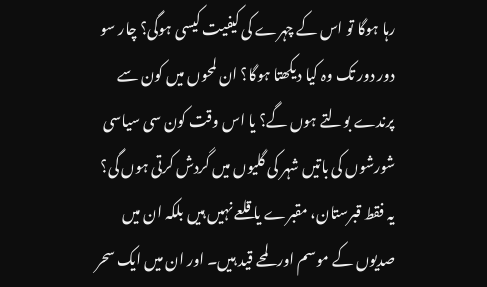رہا ہوگا تو اس کے چہرے کی کیفیت کیسی ہوگی؟ چار سو دور دور تک وہ کیا دیکھتا ہوگا؟ ان لمحوں میں کون سے پرندے بولتے ہوں گے؟ یا اس وقت کون سی سیاسی شورشوں کی باتیں شہر کی گلیوں میں گردش کرتی ہوں گی؟
یہ فقط قبرستان، مقبرے یا قلعے نہیں ہیں بلکہ ان میں صدیوں کے موسم اور لمحے قید ہیں۔ اور ان میں ایک سحر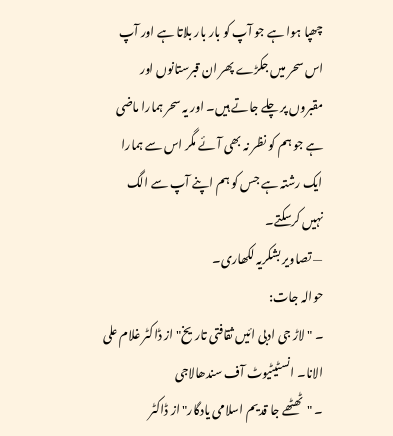چھپا ہوا ہے جو آپ کو بار بار بلاتا ہے اور آپ اس سحر میں جکڑے پھر ان قبرستانوں اور مقبروں پر چلے جاتے ہیں۔ اور یہ سحر ہمارا ماضی ہے جو ہم کو نظر نہ بھی آئے مگر اس سے ہمارا ایک رشتہ ہے جس کو ہم اپنے آپ سے الگ نہیں کرسکتے۔
— تصاویر بشکریہ لکھاری۔
حوالہ جات:
۔ "لاڑ جی ادبی ائیں ثقافتی تاریخ" از ڈاکٹر غلام علی الانا۔ انسٹیٹیوٹ آف سندھالاجی
۔ "ٹھٹھے جا قدیم اسلامی یادگار" از ڈاکٹر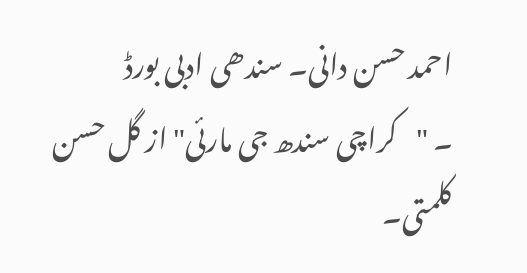احمد حسن دانی۔ سندھی ادبی بورڈ
۔ "کراچی سندھ جی مارئی" از گل حسن کلمتی۔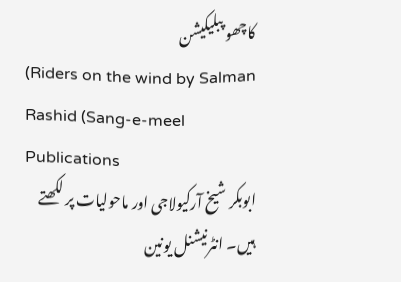کاچھو پبلیکیشن
(Riders on the wind by Salman Rashid (Sang-e-meel Publications
ابوبکر شیخ آرکیولاجی اور ماحولیات پر لکھتے ہیں۔ انٹرنیشنل یونین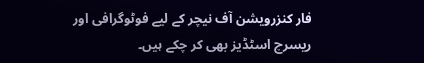فار کنزرویشن آف نیچر کے لیے فوٹوگرافی اور ریسرچ اسٹڈیز بھی کر چکے ہیں۔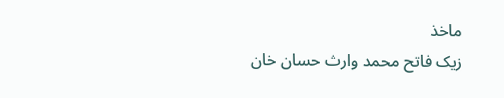ماخذ
زیک فاتح محمد وارث حسان خان